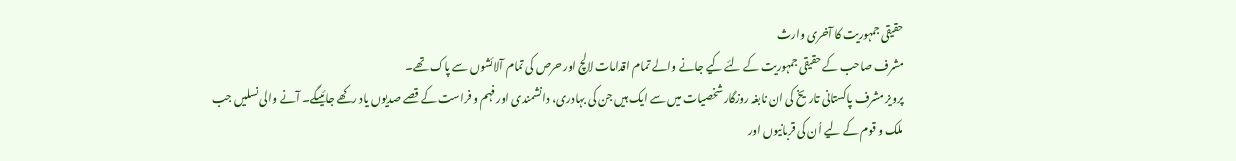حقیقی جمہوریت کا آخری وارث
مشرف صاحب کے حقیقی جمہوریت کے لئے کیے جانے والے تمام اقدامات لالچ اور حرص کی تمام آلائشوں سے پاک تھے۔
پرویز مشرف پاکستانی تاریخ کی ان نابغہ روزگار شخصیات میں سے ایک ہیں جن کی بہادری، دانشمندی اور فہم و فراست کے قصے صدیوں یاد رکھے جائیںگے۔ آنے والی نسلیں جب ملک و قوم کے لیے اُن کی قربانیوں اور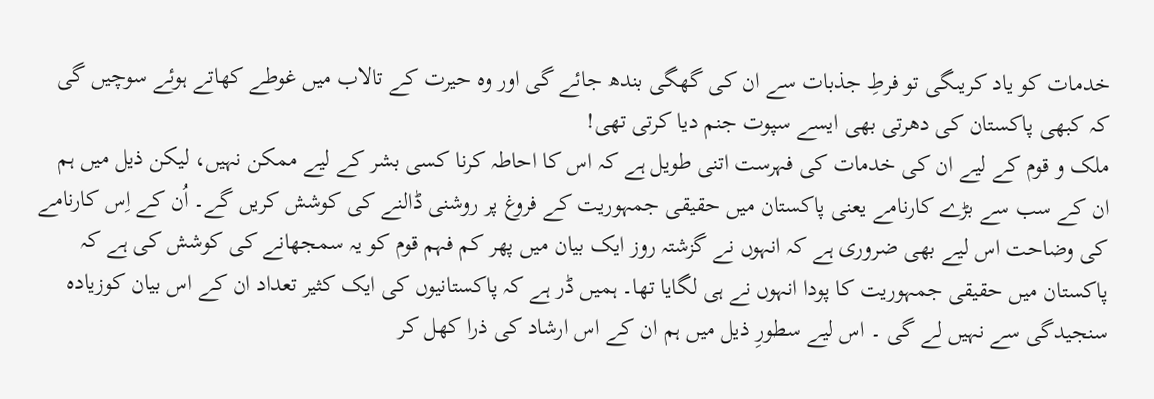خدمات کو یاد کریںگی تو فرطِ جذبات سے ان کی گھگی بندھ جائے گی اور وہ حیرت کے تالاب میں غوطے کھاتے ہوئے سوچیں گی کہ کبھی پاکستان کی دھرتی بھی ایسے سپوت جنم دیا کرتی تھی!
ملک و قوم کے لیے ان کی خدمات کی فہرست اتنی طویل ہے کہ اس کا احاطہ کرنا کسی بشر کے لیے ممکن نہیں، لیکن ذیل میں ہم ان کے سب سے بڑے کارنامے یعنی پاکستان میں حقیقی جمہوریت کے فروغ پر روشنی ڈالنے کی کوشش کریں گے۔ اُن کے اِس کارنامے کی وضاحت اس لیے بھی ضروری ہے کہ انہوں نے گزشتہ روز ایک بیان میں پھر کم فہم قوم کو یہ سمجھانے کی کوشش کی ہے کہ پاکستان میں حقیقی جمہوریت کا پودا انہوں نے ہی لگایا تھا۔ ہمیں ڈر ہے کہ پاکستانیوں کی ایک کثیر تعداد ان کے اس بیان کوزیادہ سنجیدگی سے نہیں لے گی ۔ اس لیے سطورِ ذیل میں ہم ان کے اس ارشاد کی ذرا کھل کر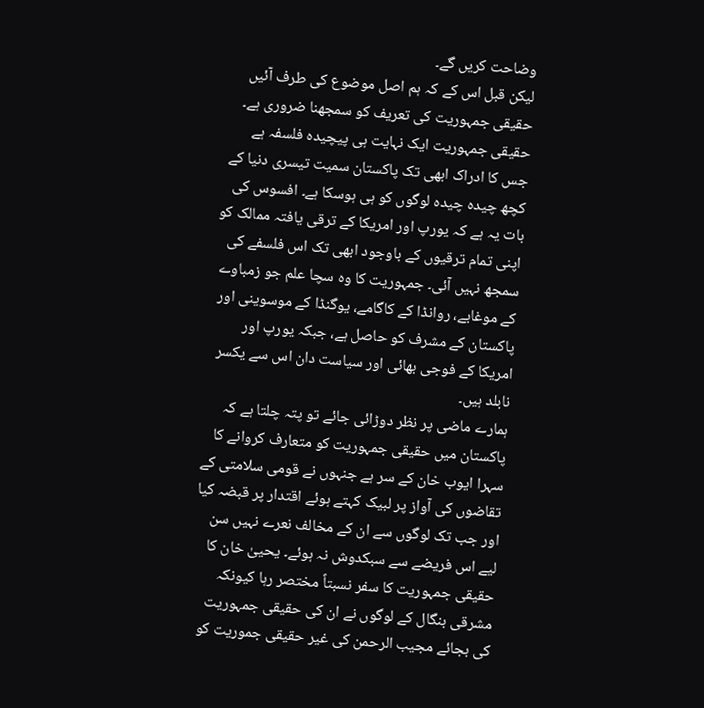وضاحت کریں گے۔
لیکن قبل اس کے کہ ہم اصل موضوع کی طرف آئیں حقیقی جمہوریت کی تعریف کو سمجھنا ضروری ہے۔ حقیقی جمہوریت ایک نہایت ہی پیچیدہ فلسفہ ہے جس کا ادراک ابھی تک پاکستان سمیت تیسری دنیا کے کچھ چیدہ چیدہ لوگوں کو ہی ہوسکا ہے۔ افسوس کی بات یہ ہے کہ یورپ اور امریکا کے ترقی یافتہ ممالک کو اپنی تمام ترقیوں کے باوجود ابھی تک اس فلسفے کی سمجھ نہیں آئی۔ جمہوریت کا وہ سچا علم جو زمباوے کے موغابے، روانڈا کے کاگامے، یوگنڈا کے موسوینی اور پاکستان کے مشرف کو حاصل ہے، جبکہ یورپ اور امریکا کے فوجی بھائی اور سیاست دان اس سے یکسر نابلد ہیں۔
ہمارے ماضی پر نظر دوڑائی جائے تو پتہ چلتا ہے کہ پاکستان میں حقیقی جمہوریت کو متعارف کروانے کا سہرا ایوب خان کے سر ہے جنہوں نے قومی سلامتی کے تقاضوں کی آواز پر لبیک کہتے ہوئے اقتدار پر قبضہ کیا اور جب تک لوگوں سے ان کے مخالف نعرے نہیں سن لیے اس فریضے سے سبکدوش نہ ہوئے۔ یحییٰ خان کا حقیقی جمہوریت کا سفر نسبتاً مختصر رہا کیونکہ مشرقی بنگال کے لوگوں نے ان کی حقیقی جمہوریت کی بجائے مجیب الرحمن کی غیر حقیقی جموریت کو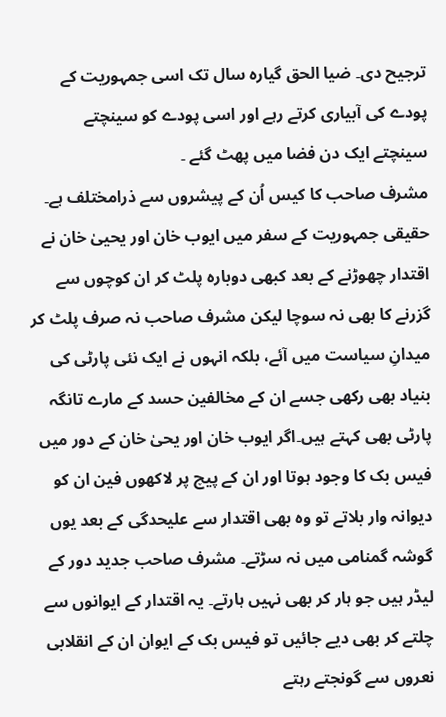ترجیح دی۔ ضیا الحق گیارہ سال تک اسی جمہوریت کے پودے کی آبیاری کرتے رہے اور اسی پودے کو سینچتے سینچتے ایک دن فضا میں پھٹ گئے ۔
مشرف صاحب کا کیس اُن کے پیشروں سے ذرامختلف ہے۔ حقیقی جمہوریت کے سفر میں ایوب خان اور یحییٰ خان نے اقتدار چھوڑنے کے بعد کبھی دوبارہ پلٹ کر ان کوچوں سے گزرنے کا بھی نہ سوچا لیکن مشرف صاحب نہ صرف پلٹ کر میدانِ سیاست میں آئے، بلکہ انہوں نے ایک نئی پارٹی کی بنیاد بھی رکھی جسے ان کے مخالفین حسد کے مارے تانگہ پارٹی بھی کہتے ہیں۔اگر ایوب خان اور یحیٰ خان کے دور میں فیس بک کا وجود ہوتا اور ان کے پیچ پر لاکھوں فین ان کو دیوانہ وار بلاتے تو وہ بھی اقتدار سے علیحدگی کے بعد یوں گوشہ گمنامی میں نہ سڑتے۔ مشرف صاحب جدید دور کے لیڈر ہیں جو ہار کر بھی نہیں ہارتے۔ یہ اقتدار کے ایوانوں سے چلتے کر بھی دیے جائیں تو فیس بک کے ایوان ان کے انقلابی نعروں سے گونجتے رہتے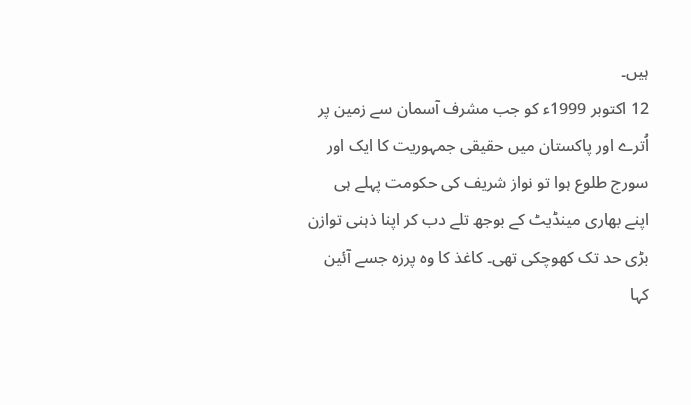ہیں۔
12 اکتوبر 1999ء کو جب مشرف آسمان سے زمین پر اُترے اور پاکستان میں حقیقی جمہوریت کا ایک اور سورج طلوع ہوا تو نواز شریف کی حکومت پہلے ہی اپنے بھاری مینڈیٹ کے بوجھ تلے دب کر اپنا ذہنی توازن بڑی حد تک کھوچکی تھی۔ کاغذ کا وہ پرزہ جسے آئین کہا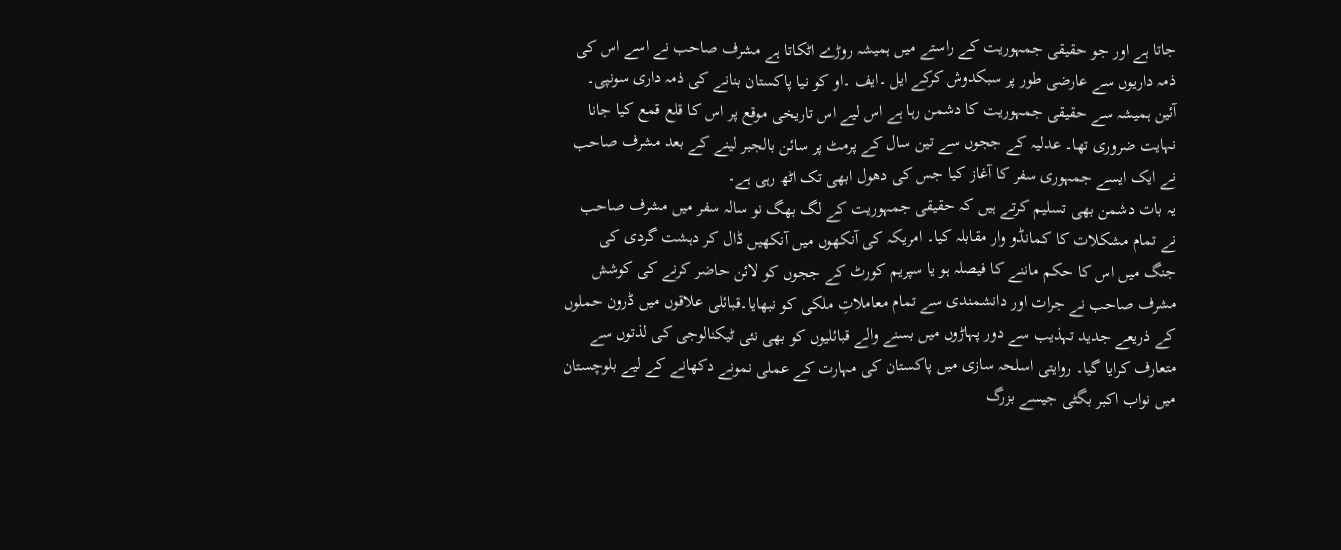جاتا ہے اور جو حقیقی جمہوریت کے راستے میں ہمیشہ روڑے اٹکاتا ہے مشرف صاحب نے اسے اس کی ذمہ داریوں سے عارضی طور پر سبکدوش کرکے ایل ۔ایف ۔او کو نیا پاکستان بنانے کی ذمہ داری سونپی۔ آئین ہمیشہ سے حقیقی جمہوریت کا دشمن رہا ہے اس لیے اس تاریخی موقع پر اس کا قلع قمع کیا جانا نہایت ضروری تھا۔ عدلیہ کے ججوں سے تین سال کے پرمٹ پر سائن بالجبر لینے کے بعد مشرف صاحب نے ایک ایسے جمہوری سفر کا آغاز کیا جس کی دھول ابھی تک اٹھ رہی ہے۔
یہ بات دشمن بھی تسلیم کرتے ہیں کہ حقیقی جمہوریت کے لگ بھگ نو سالہ سفر میں مشرف صاحب نے تمام مشکلات کا کمانڈو وار مقابلہ کیا۔ امریکہ کی آنکھوں میں آنکھیں ڈال کر دہشت گردی کی جنگ میں اس کا حکم ماننے کا فیصلہ ہو یا سپریم کورٹ کے ججوں کو لائن حاضر کرنے کی کوشش مشرف صاحب نے جرات اور دانشمندی سے تمام معاملاتِ ملکی کو نبھایا۔قبائلی علاقوں میں ڈرون حملوں کے ذریعے جدید تہذیب سے دور پہاڑوں میں بسنے والے قبائلیوں کو بھی نئی ٹیکنالوجی کی لذتوں سے متعارف کرایا گیا۔ روایتی اسلحہ سازی میں پاکستان کی مہارت کے عملی نمونے دکھانے کے لیے بلوچستان میں نواب اکبر بگٹی جیسے بزرگ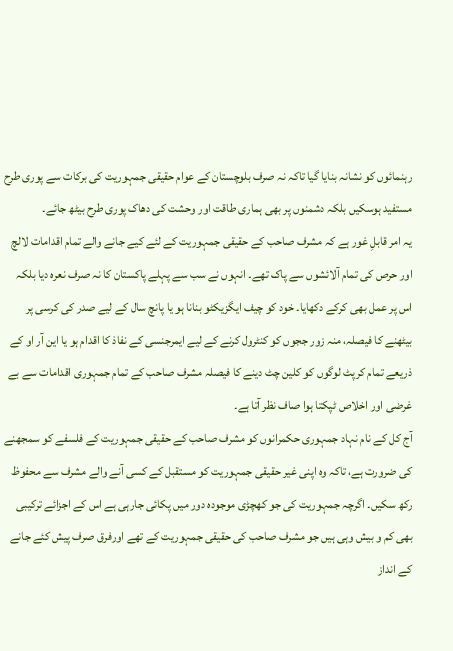رہنمائوں کو نشانہ بنایا گیا تاکہ نہ صرف بلوچستان کے عوام حقیقی جمہوریت کی برکات سے پوری طرح مستفید ہوسکیں بلکہ دشمنوں پر بھی ہماری طاقت اور وحشت کی دھاک پوری طرح بیٹھ جائے۔
یہ امر قابلِ غور ہے کہ مشرف صاحب کے حقیقی جمہوریت کے لئے کیے جانے والے تمام اقدامات لالچ اور حرص کی تمام آلائشوں سے پاک تھے۔ انہوں نے سب سے پہلے پاکستان کا نہ صرف نعرہ دیا بلکہ اس پر عمل بھی کرکے دکھایا۔ خود کو چیف ایگزیکٹو بنانا ہو یا پانچ سال کے لیے صدر کی کرسی پر بیٹھنے کا فیصلہ، منہ زور ججوں کو کنٹرول کرنے کے لیے ایمرجنسی کے نفاذ کا اقدام ہو یا این آر او کے ذریعے تمام کرپٹ لوگوں کو کلین چٹ دینے کا فیصلہ مشرف صاحب کے تمام جمہوری اقدامات سے بے غرضی اور اخلاص ٹپکتا ہوا صاف نظر آتا ہے۔
آج کل کے نام نہاد جمہوری حکمرانوں کو مشرف صاحب کے حقیقی جمہوریت کے فلسفے کو سمجھنے کی ضرورت ہے، تاکہ وہ اپنی غیر حقیقی جمہوریت کو مستقبل کے کسی آنے والے مشرف سے محفوظ رکھ سکیں۔ اگرچہ جمہوریت کی جو کھچڑی موجودہ دور میں پکائی جارہی ہے اس کے اجزائے ترکیبی بھی کم و بیش وہی ہیں جو مشرف صاحب کی حقیقی جمہوریت کے تھے اورفرق صرف پیش کئے جانے کے انداز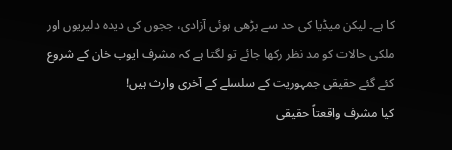کا ہے۔ لیکن میڈیا کی حد سے بڑھی ہوئی آزادی، ججوں کی دیدہ دلیریوں اور ملکی حالات کو مد نظر رکھا جائے تو لگتا ہے کہ مشرف ایوب خان کے شروع کئے گئے حقیقی جمہوریت کے سلسلے کے آخری وارث ہیں!
کیا مشرف واقعتاً حقیقی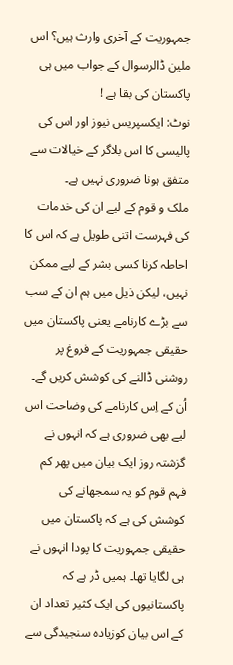جمہوریت کے آخری وارث ہیں؟ اس ملین ڈالرسوال کے جواب میں ہی پاکستان کی بقا ہے !
نوٹ: ایکسپریس نیوز اور اس کی پالیسی کا اس بلاگر کے خیالات سے متفق ہونا ضروری نہیں ہے۔
ملک و قوم کے لیے ان کی خدمات کی فہرست اتنی طویل ہے کہ اس کا احاطہ کرنا کسی بشر کے لیے ممکن نہیں، لیکن ذیل میں ہم ان کے سب سے بڑے کارنامے یعنی پاکستان میں حقیقی جمہوریت کے فروغ پر روشنی ڈالنے کی کوشش کریں گے۔ اُن کے اِس کارنامے کی وضاحت اس لیے بھی ضروری ہے کہ انہوں نے گزشتہ روز ایک بیان میں پھر کم فہم قوم کو یہ سمجھانے کی کوشش کی ہے کہ پاکستان میں حقیقی جمہوریت کا پودا انہوں نے ہی لگایا تھا۔ ہمیں ڈر ہے کہ پاکستانیوں کی ایک کثیر تعداد ان کے اس بیان کوزیادہ سنجیدگی سے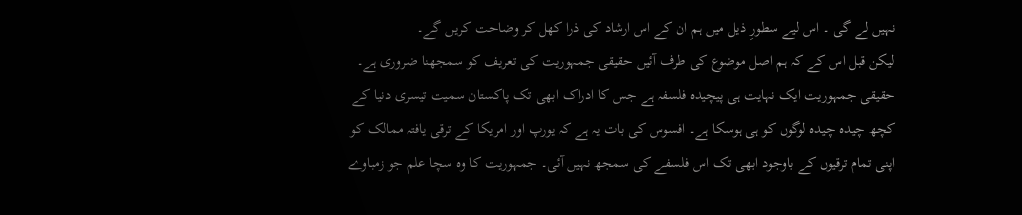نہیں لے گی ۔ اس لیے سطورِ ذیل میں ہم ان کے اس ارشاد کی ذرا کھل کر وضاحت کریں گے۔
لیکن قبل اس کے کہ ہم اصل موضوع کی طرف آئیں حقیقی جمہوریت کی تعریف کو سمجھنا ضروری ہے۔ حقیقی جمہوریت ایک نہایت ہی پیچیدہ فلسفہ ہے جس کا ادراک ابھی تک پاکستان سمیت تیسری دنیا کے کچھ چیدہ چیدہ لوگوں کو ہی ہوسکا ہے۔ افسوس کی بات یہ ہے کہ یورپ اور امریکا کے ترقی یافتہ ممالک کو اپنی تمام ترقیوں کے باوجود ابھی تک اس فلسفے کی سمجھ نہیں آئی۔ جمہوریت کا وہ سچا علم جو زمباوے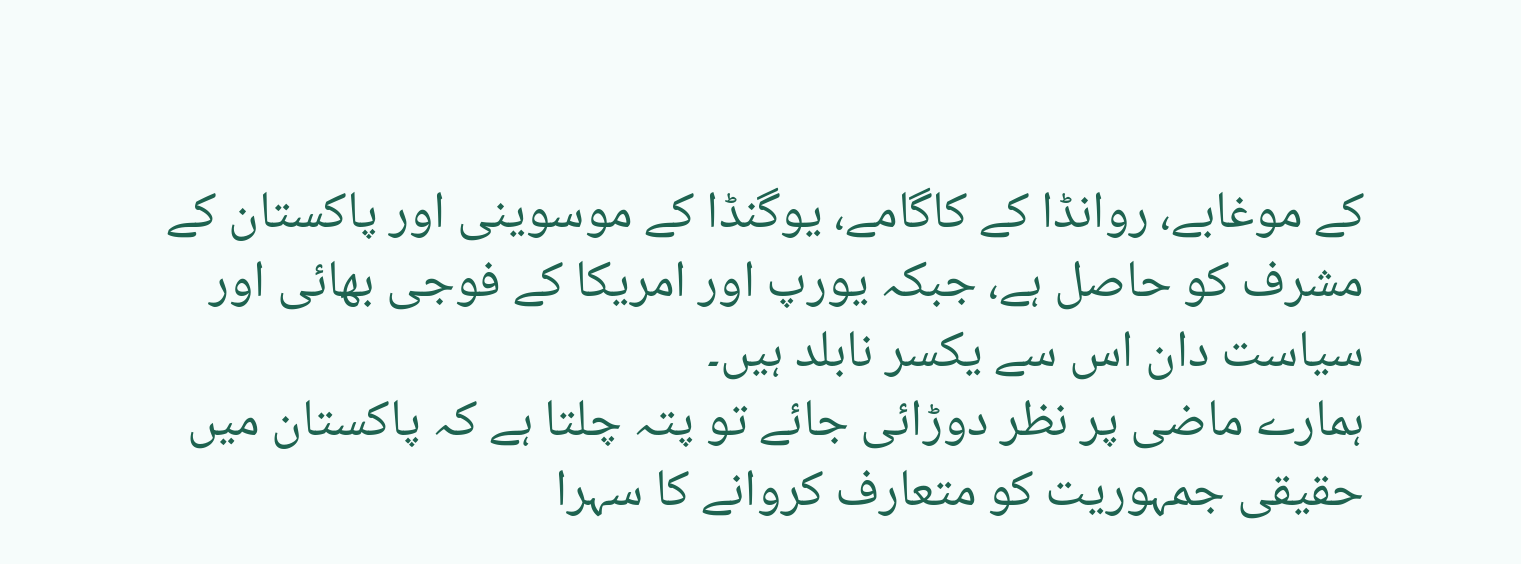کے موغابے، روانڈا کے کاگامے، یوگنڈا کے موسوینی اور پاکستان کے مشرف کو حاصل ہے، جبکہ یورپ اور امریکا کے فوجی بھائی اور سیاست دان اس سے یکسر نابلد ہیں۔
ہمارے ماضی پر نظر دوڑائی جائے تو پتہ چلتا ہے کہ پاکستان میں حقیقی جمہوریت کو متعارف کروانے کا سہرا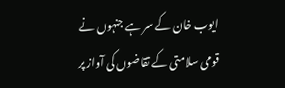ایوب خان کے سر ہے جنہوں نے قومی سلامتی کے تقاضوں کی آواز پر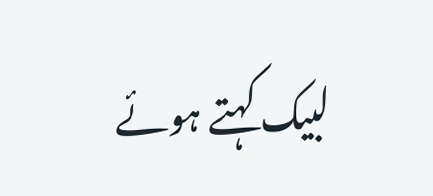لبیک کہتے ہوئے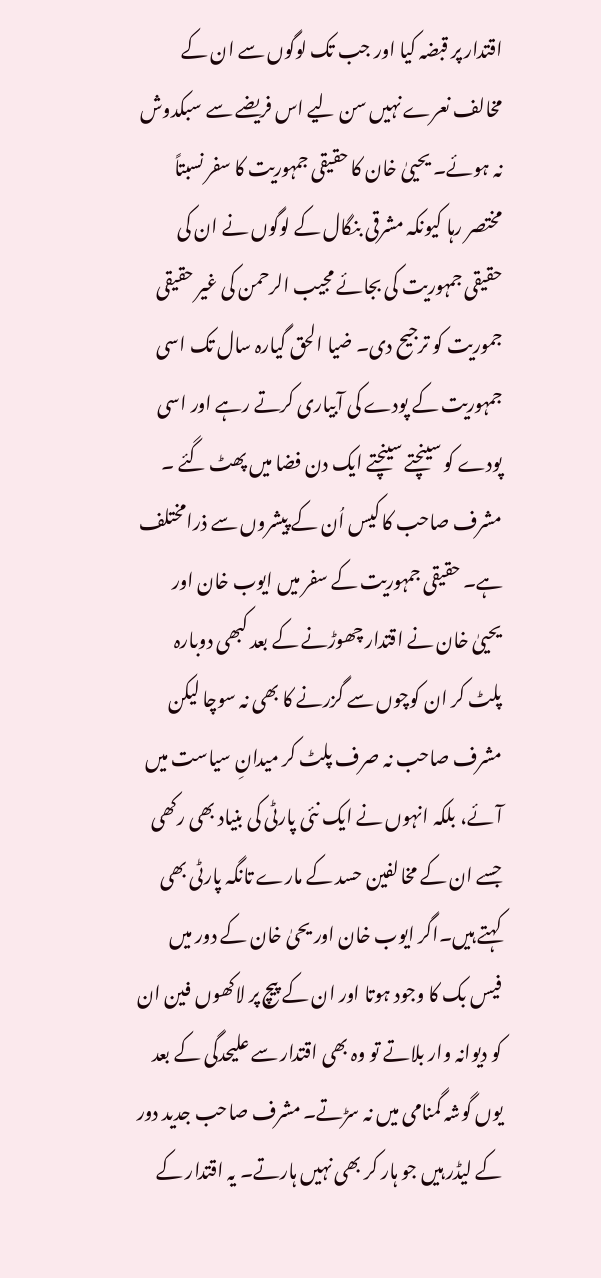اقتدار پر قبضہ کیا اور جب تک لوگوں سے ان کے مخالف نعرے نہیں سن لیے اس فریضے سے سبکدوش نہ ہوئے۔ یحییٰ خان کا حقیقی جمہوریت کا سفر نسبتاً مختصر رہا کیونکہ مشرقی بنگال کے لوگوں نے ان کی حقیقی جمہوریت کی بجائے مجیب الرحمن کی غیر حقیقی جموریت کو ترجیح دی۔ ضیا الحق گیارہ سال تک اسی جمہوریت کے پودے کی آبیاری کرتے رہے اور اسی پودے کو سینچتے سینچتے ایک دن فضا میں پھٹ گئے ۔
مشرف صاحب کا کیس اُن کے پیشروں سے ذرامختلف ہے۔ حقیقی جمہوریت کے سفر میں ایوب خان اور یحییٰ خان نے اقتدار چھوڑنے کے بعد کبھی دوبارہ پلٹ کر ان کوچوں سے گزرنے کا بھی نہ سوچا لیکن مشرف صاحب نہ صرف پلٹ کر میدانِ سیاست میں آئے، بلکہ انہوں نے ایک نئی پارٹی کی بنیاد بھی رکھی جسے ان کے مخالفین حسد کے مارے تانگہ پارٹی بھی کہتے ہیں۔اگر ایوب خان اور یحیٰ خان کے دور میں فیس بک کا وجود ہوتا اور ان کے پیچ پر لاکھوں فین ان کو دیوانہ وار بلاتے تو وہ بھی اقتدار سے علیحدگی کے بعد یوں گوشہ گمنامی میں نہ سڑتے۔ مشرف صاحب جدید دور کے لیڈر ہیں جو ہار کر بھی نہیں ہارتے۔ یہ اقتدار کے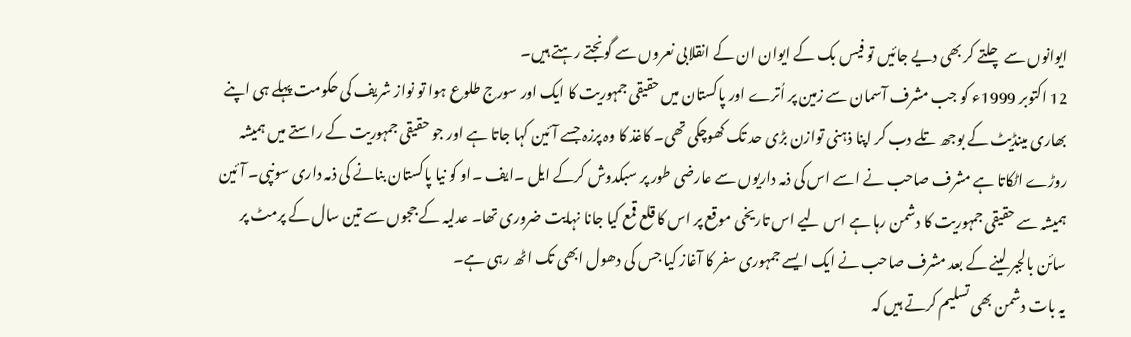ایوانوں سے چلتے کر بھی دیے جائیں تو فیس بک کے ایوان ان کے انقلابی نعروں سے گونجتے رہتے ہیں۔
12 اکتوبر 1999ء کو جب مشرف آسمان سے زمین پر اُترے اور پاکستان میں حقیقی جمہوریت کا ایک اور سورج طلوع ہوا تو نواز شریف کی حکومت پہلے ہی اپنے بھاری مینڈیٹ کے بوجھ تلے دب کر اپنا ذہنی توازن بڑی حد تک کھوچکی تھی۔ کاغذ کا وہ پرزہ جسے آئین کہا جاتا ہے اور جو حقیقی جمہوریت کے راستے میں ہمیشہ روڑے اٹکاتا ہے مشرف صاحب نے اسے اس کی ذمہ داریوں سے عارضی طور پر سبکدوش کرکے ایل ۔ایف ۔او کو نیا پاکستان بنانے کی ذمہ داری سونپی۔ آئین ہمیشہ سے حقیقی جمہوریت کا دشمن رہا ہے اس لیے اس تاریخی موقع پر اس کا قلع قمع کیا جانا نہایت ضروری تھا۔ عدلیہ کے ججوں سے تین سال کے پرمٹ پر سائن بالجبر لینے کے بعد مشرف صاحب نے ایک ایسے جمہوری سفر کا آغاز کیا جس کی دھول ابھی تک اٹھ رہی ہے۔
یہ بات دشمن بھی تسلیم کرتے ہیں کہ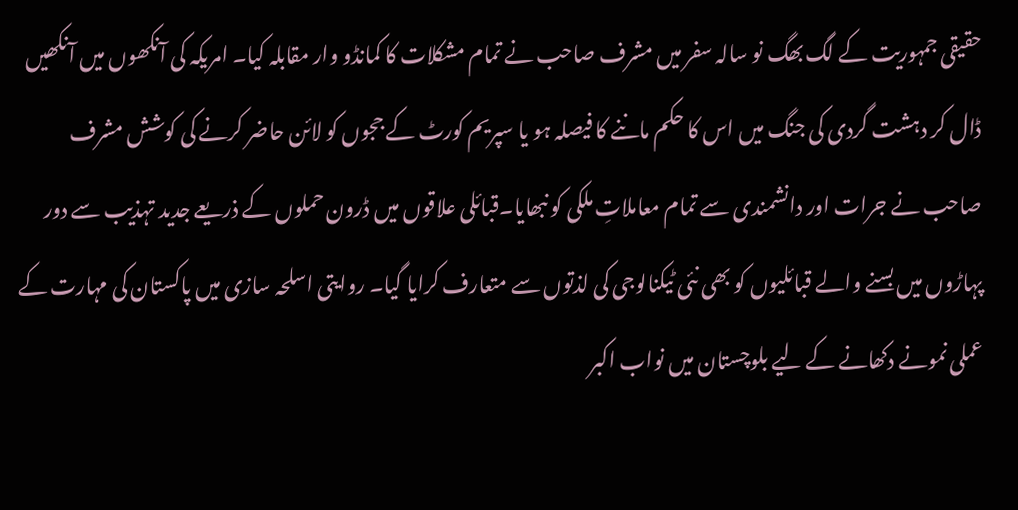حقیقی جمہوریت کے لگ بھگ نو سالہ سفر میں مشرف صاحب نے تمام مشکلات کا کمانڈو وار مقابلہ کیا۔ امریکہ کی آنکھوں میں آنکھیں ڈال کر دہشت گردی کی جنگ میں اس کا حکم ماننے کا فیصلہ ہو یا سپریم کورٹ کے ججوں کو لائن حاضر کرنے کی کوشش مشرف صاحب نے جرات اور دانشمندی سے تمام معاملاتِ ملکی کو نبھایا۔قبائلی علاقوں میں ڈرون حملوں کے ذریعے جدید تہذیب سے دور پہاڑوں میں بسنے والے قبائلیوں کو بھی نئی ٹیکنالوجی کی لذتوں سے متعارف کرایا گیا۔ روایتی اسلحہ سازی میں پاکستان کی مہارت کے عملی نمونے دکھانے کے لیے بلوچستان میں نواب اکبر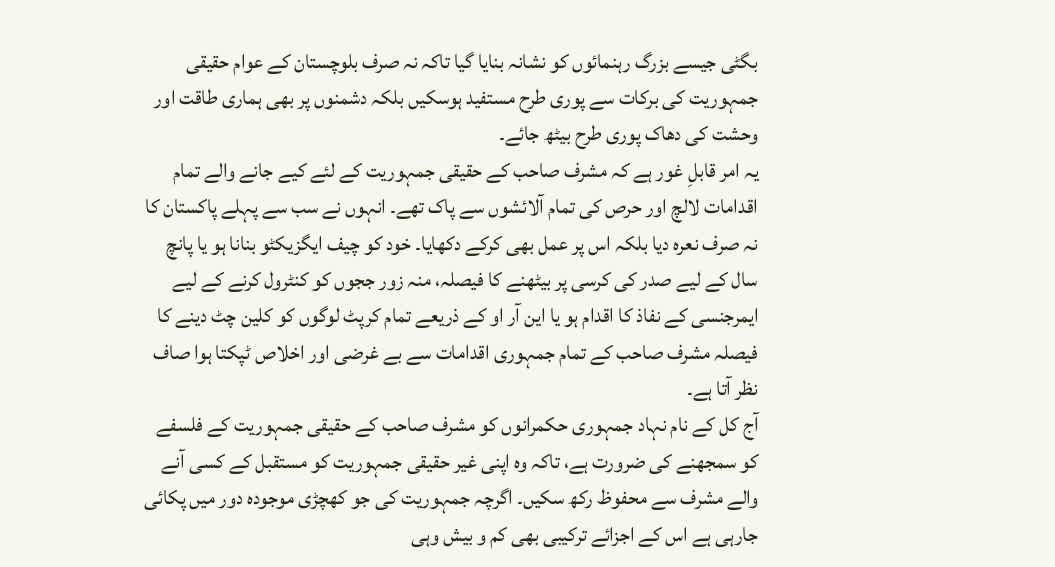بگٹی جیسے بزرگ رہنمائوں کو نشانہ بنایا گیا تاکہ نہ صرف بلوچستان کے عوام حقیقی جمہوریت کی برکات سے پوری طرح مستفید ہوسکیں بلکہ دشمنوں پر بھی ہماری طاقت اور وحشت کی دھاک پوری طرح بیٹھ جائے۔
یہ امر قابلِ غور ہے کہ مشرف صاحب کے حقیقی جمہوریت کے لئے کیے جانے والے تمام اقدامات لالچ اور حرص کی تمام آلائشوں سے پاک تھے۔ انہوں نے سب سے پہلے پاکستان کا نہ صرف نعرہ دیا بلکہ اس پر عمل بھی کرکے دکھایا۔ خود کو چیف ایگزیکٹو بنانا ہو یا پانچ سال کے لیے صدر کی کرسی پر بیٹھنے کا فیصلہ، منہ زور ججوں کو کنٹرول کرنے کے لیے ایمرجنسی کے نفاذ کا اقدام ہو یا این آر او کے ذریعے تمام کرپٹ لوگوں کو کلین چٹ دینے کا فیصلہ مشرف صاحب کے تمام جمہوری اقدامات سے بے غرضی اور اخلاص ٹپکتا ہوا صاف نظر آتا ہے۔
آج کل کے نام نہاد جمہوری حکمرانوں کو مشرف صاحب کے حقیقی جمہوریت کے فلسفے کو سمجھنے کی ضرورت ہے، تاکہ وہ اپنی غیر حقیقی جمہوریت کو مستقبل کے کسی آنے والے مشرف سے محفوظ رکھ سکیں۔ اگرچہ جمہوریت کی جو کھچڑی موجودہ دور میں پکائی جارہی ہے اس کے اجزائے ترکیبی بھی کم و بیش وہی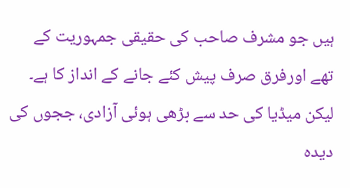ہیں جو مشرف صاحب کی حقیقی جمہوریت کے تھے اورفرق صرف پیش کئے جانے کے انداز کا ہے۔ لیکن میڈیا کی حد سے بڑھی ہوئی آزادی، ججوں کی دیدہ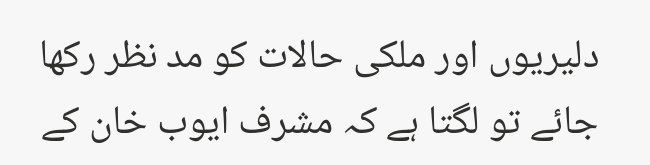دلیریوں اور ملکی حالات کو مد نظر رکھا جائے تو لگتا ہے کہ مشرف ایوب خان کے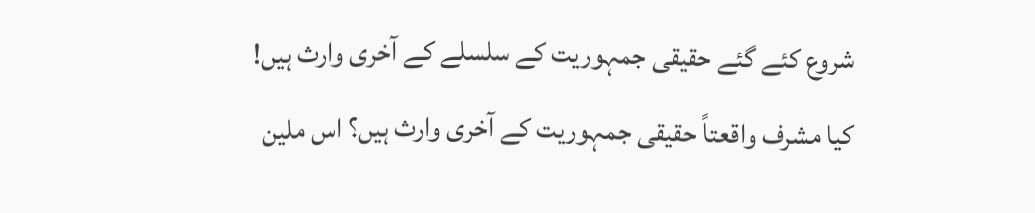شروع کئے گئے حقیقی جمہوریت کے سلسلے کے آخری وارث ہیں!
کیا مشرف واقعتاً حقیقی جمہوریت کے آخری وارث ہیں؟ اس ملین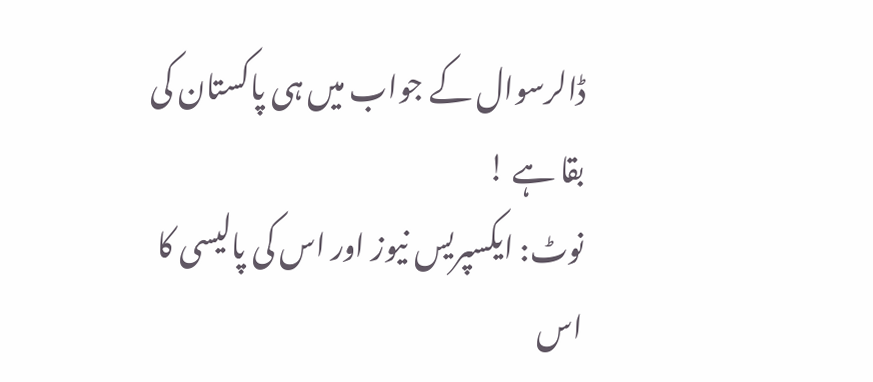ڈالرسوال کے جواب میں ہی پاکستان کی بقا ہے !
نوٹ: ایکسپریس نیوز اور اس کی پالیسی کا اس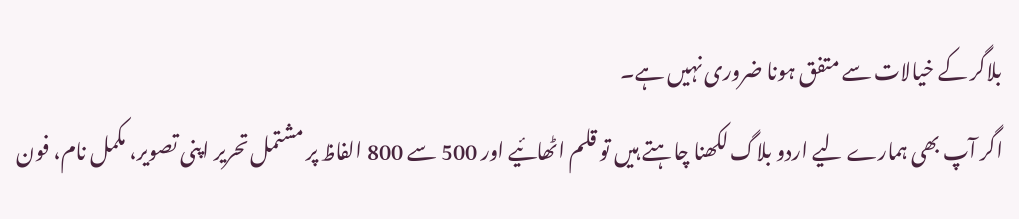بلاگر کے خیالات سے متفق ہونا ضروری نہیں ہے۔
اگر آپ بھی ہمارے لیے اردو بلاگ لکھنا چاہتے ہیں تو قلم اٹھائیے اور 500 سے 800 الفاظ پر مشتمل تحریر اپنی تصویر، مکمل نام، فون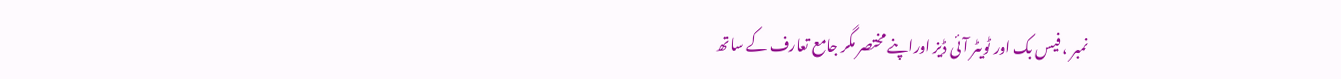نمبر ، فیس بک اور ٹویٹر آئی ڈیز اوراپنے مختصر مگر جامع تعارف کے ساتھ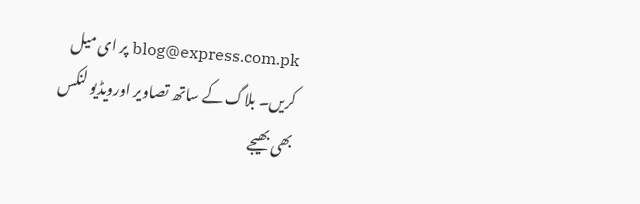blog@express.com.pk پر ای میل کریں۔ بلاگ کے ساتھ تصاویر اورویڈیو لنکس بھی بھیجے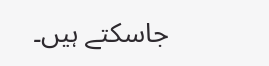جاسکتے ہیں۔